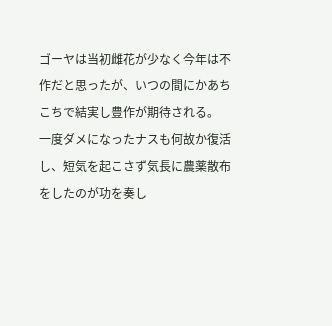ゴーヤは当初雌花が少なく今年は不作だと思ったが、いつの間にかあちこちで結実し豊作が期待される。
一度ダメになったナスも何故か復活し、短気を起こさず気長に農薬散布をしたのが功を奏し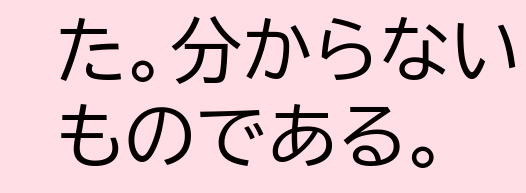た。分からないものである。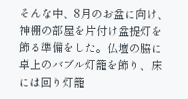そんな中、8月のお盆に向け、神棚の部屋を片付け盆提灯を飾る準備をした。仏壇の脇に卓上のバブル灯籠を飾り、床には回り灯籠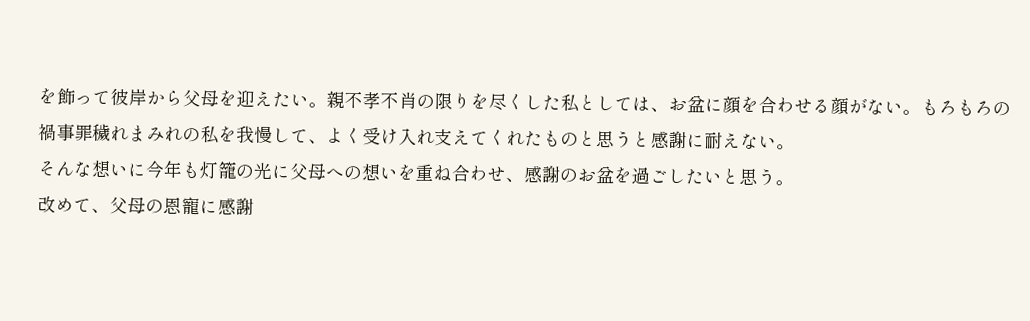を飾って彼岸から父母を迎えたい。親不孝不肖の限りを尽くした私としては、お盆に顔を合わせる顔がない。もろもろの禍事罪穢れまみれの私を我慢して、よく受け入れ支えてくれたものと思うと感謝に耐えない。
そんな想いに今年も灯籠の光に父母への想いを重ね合わせ、感謝のお盆を過ごしたいと思う。
改めて、父母の恩寵に感謝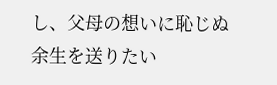し、父母の想いに恥じぬ余生を送りたい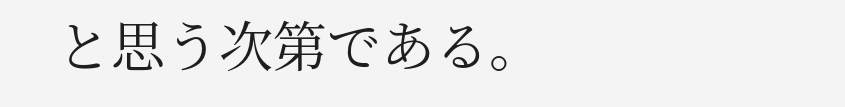と思う次第である。